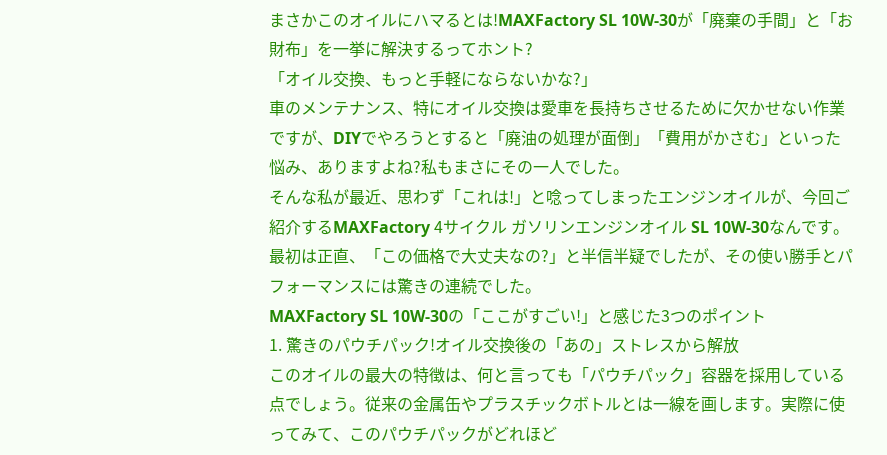まさかこのオイルにハマるとは!MAXFactory SL 10W-30が「廃棄の手間」と「お財布」を一挙に解決するってホント?
「オイル交換、もっと手軽にならないかな?」
車のメンテナンス、特にオイル交換は愛車を長持ちさせるために欠かせない作業ですが、DIYでやろうとすると「廃油の処理が面倒」「費用がかさむ」といった悩み、ありますよね?私もまさにその一人でした。
そんな私が最近、思わず「これは!」と唸ってしまったエンジンオイルが、今回ご紹介するMAXFactory 4サイクル ガソリンエンジンオイル SL 10W-30なんです。最初は正直、「この価格で大丈夫なの?」と半信半疑でしたが、その使い勝手とパフォーマンスには驚きの連続でした。
MAXFactory SL 10W-30の「ここがすごい!」と感じた3つのポイント
1. 驚きのパウチパック!オイル交換後の「あの」ストレスから解放
このオイルの最大の特徴は、何と言っても「パウチパック」容器を採用している点でしょう。従来の金属缶やプラスチックボトルとは一線を画します。実際に使ってみて、このパウチパックがどれほど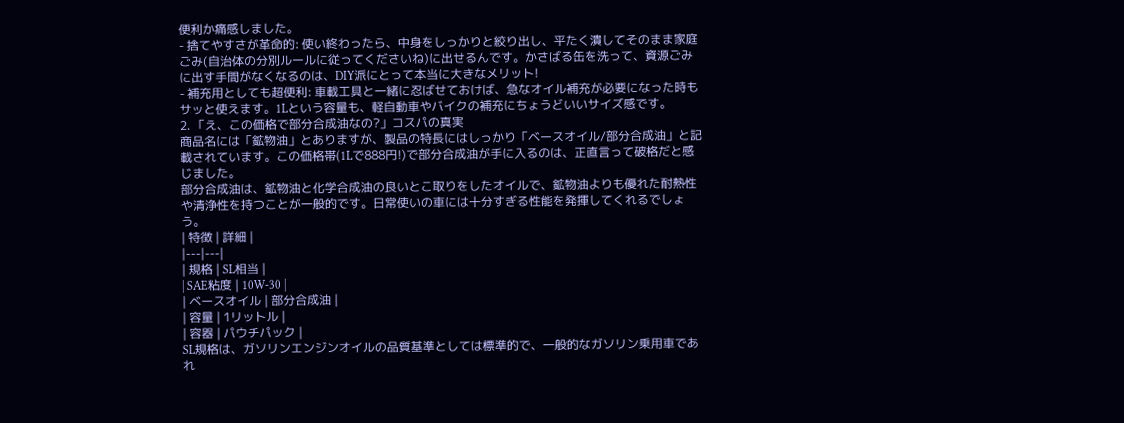便利か痛感しました。
- 捨てやすさが革命的: 使い終わったら、中身をしっかりと絞り出し、平たく潰してそのまま家庭ごみ(自治体の分別ルールに従ってくださいね)に出せるんです。かさばる缶を洗って、資源ごみに出す手間がなくなるのは、DIY派にとって本当に大きなメリット!
- 補充用としても超便利: 車載工具と一緒に忍ばせておけば、急なオイル補充が必要になった時もサッと使えます。1Lという容量も、軽自動車やバイクの補充にちょうどいいサイズ感です。
2. 「え、この価格で部分合成油なの?」コスパの真実
商品名には「鉱物油」とありますが、製品の特長にはしっかり「ベースオイル/部分合成油」と記載されています。この価格帯(1Lで888円!)で部分合成油が手に入るのは、正直言って破格だと感じました。
部分合成油は、鉱物油と化学合成油の良いとこ取りをしたオイルで、鉱物油よりも優れた耐熱性や清浄性を持つことが一般的です。日常使いの車には十分すぎる性能を発揮してくれるでしょう。
| 特徴 | 詳細 |
|---|---|
| 規格 | SL相当 |
| SAE粘度 | 10W-30 |
| ベースオイル | 部分合成油 |
| 容量 | 1リットル |
| 容器 | パウチパック |
SL規格は、ガソリンエンジンオイルの品質基準としては標準的で、一般的なガソリン乗用車であれ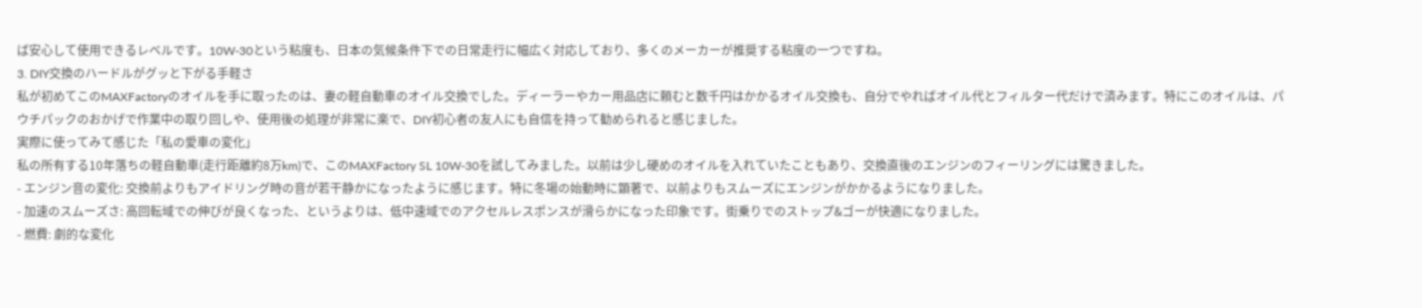ば安心して使用できるレベルです。10W-30という粘度も、日本の気候条件下での日常走行に幅広く対応しており、多くのメーカーが推奨する粘度の一つですね。
3. DIY交換のハードルがグッと下がる手軽さ
私が初めてこのMAXFactoryのオイルを手に取ったのは、妻の軽自動車のオイル交換でした。ディーラーやカー用品店に頼むと数千円はかかるオイル交換も、自分でやればオイル代とフィルター代だけで済みます。特にこのオイルは、パウチパックのおかげで作業中の取り回しや、使用後の処理が非常に楽で、DIY初心者の友人にも自信を持って勧められると感じました。
実際に使ってみて感じた「私の愛車の変化」
私の所有する10年落ちの軽自動車(走行距離約8万km)で、このMAXFactory SL 10W-30を試してみました。以前は少し硬めのオイルを入れていたこともあり、交換直後のエンジンのフィーリングには驚きました。
- エンジン音の変化: 交換前よりもアイドリング時の音が若干静かになったように感じます。特に冬場の始動時に顕著で、以前よりもスムーズにエンジンがかかるようになりました。
- 加速のスムーズさ: 高回転域での伸びが良くなった、というよりは、低中速域でのアクセルレスポンスが滑らかになった印象です。街乗りでのストップ&ゴーが快適になりました。
- 燃費: 劇的な変化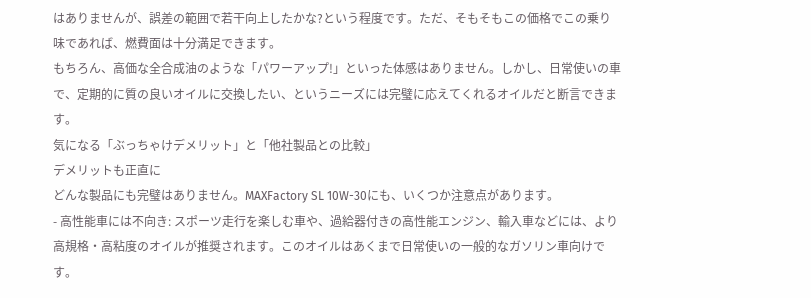はありませんが、誤差の範囲で若干向上したかな?という程度です。ただ、そもそもこの価格でこの乗り味であれば、燃費面は十分満足できます。
もちろん、高価な全合成油のような「パワーアップ!」といった体感はありません。しかし、日常使いの車で、定期的に質の良いオイルに交換したい、というニーズには完璧に応えてくれるオイルだと断言できます。
気になる「ぶっちゃけデメリット」と「他社製品との比較」
デメリットも正直に
どんな製品にも完璧はありません。MAXFactory SL 10W-30にも、いくつか注意点があります。
- 高性能車には不向き: スポーツ走行を楽しむ車や、過給器付きの高性能エンジン、輸入車などには、より高規格・高粘度のオイルが推奨されます。このオイルはあくまで日常使いの一般的なガソリン車向けです。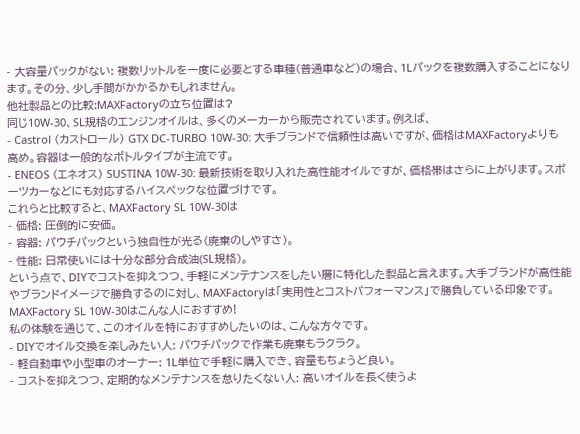- 大容量パックがない: 複数リットルを一度に必要とする車種(普通車など)の場合、1Lパックを複数購入することになります。その分、少し手間がかかるかもしれません。
他社製品との比較:MAXFactoryの立ち位置は?
同じ10W-30、SL規格のエンジンオイルは、多くのメーカーから販売されています。例えば、
- Castrol (カストロール) GTX DC-TURBO 10W-30: 大手ブランドで信頼性は高いですが、価格はMAXFactoryよりも高め。容器は一般的なボトルタイプが主流です。
- ENEOS (エネオス) SUSTINA 10W-30: 最新技術を取り入れた高性能オイルですが、価格帯はさらに上がります。スポーツカーなどにも対応するハイスペックな位置づけです。
これらと比較すると、MAXFactory SL 10W-30は
- 価格: 圧倒的に安価。
- 容器: パウチパックという独自性が光る(廃棄のしやすさ)。
- 性能: 日常使いには十分な部分合成油(SL規格)。
という点で、DIYでコストを抑えつつ、手軽にメンテナンスをしたい層に特化した製品と言えます。大手ブランドが高性能やブランドイメージで勝負するのに対し、MAXFactoryは「実用性とコストパフォーマンス」で勝負している印象です。
MAXFactory SL 10W-30はこんな人におすすめ!
私の体験を通じて、このオイルを特におすすめしたいのは、こんな方々です。
- DIYでオイル交換を楽しみたい人: パウチパックで作業も廃棄もラクラク。
- 軽自動車や小型車のオーナー: 1L単位で手軽に購入でき、容量もちょうど良い。
- コストを抑えつつ、定期的なメンテナンスを怠りたくない人: 高いオイルを長く使うよ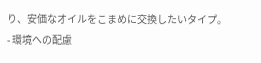り、安価なオイルをこまめに交換したいタイプ。
- 環境への配慮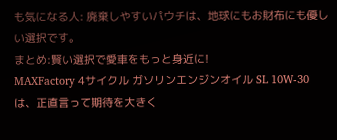も気になる人: 廃棄しやすいパウチは、地球にもお財布にも優しい選択です。
まとめ:賢い選択で愛車をもっと身近に!
MAXFactory 4サイクル ガソリンエンジンオイル SL 10W-30は、正直言って期待を大きく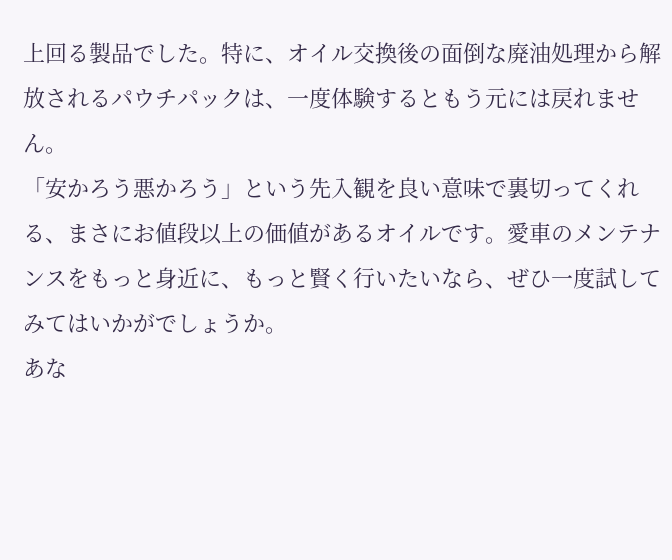上回る製品でした。特に、オイル交換後の面倒な廃油処理から解放されるパウチパックは、一度体験するともう元には戻れません。
「安かろう悪かろう」という先入観を良い意味で裏切ってくれる、まさにお値段以上の価値があるオイルです。愛車のメンテナンスをもっと身近に、もっと賢く行いたいなら、ぜひ一度試してみてはいかがでしょうか。
あな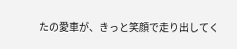たの愛車が、きっと笑顔で走り出してく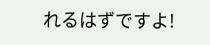れるはずですよ!